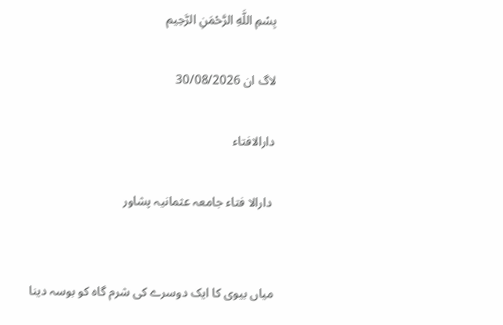بِسْمِ اللَّهِ الرَّحْمَنِ الرَّحِيم

لاگ ان 30/08/2026

دارالافتاء

 دارالا فتاء جامعہ عثمانیہ پشاور


میاں بیوی کا ایک دوسرے کی شرم گاہ کو بوسہ دینا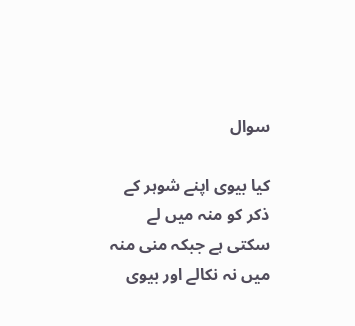سوال

کیا بیوی اپنے شوہر کے ذکر کو منہ میں لے سکتی ہے جبکہ منی منہ میں نہ نکالے اور بیوی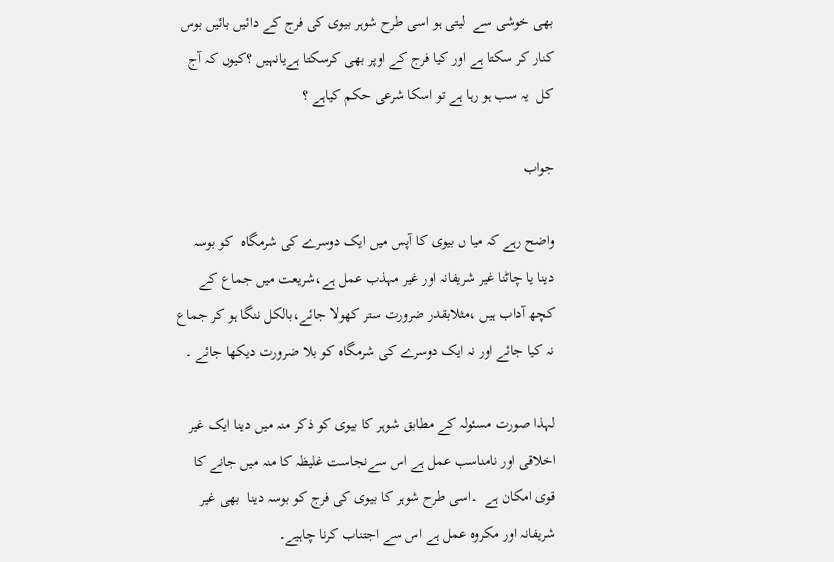بھی خوشی سے  لیتی ہو اسی طرح شوہر بیوی کی فرج کے دائیں بائیں بوس  کنار کر سکتا ہے اور کیا فرج کے اوپر بھی کرسکتا ہےیانہیں ؟کیوں کہ آج کل  یہ سب ہو رہا ہے تو اسکا شرعی حکم کیاہے ؟

جواب

واضح رہے کہ میا ں بیوی کا آپس میں ایک دوسرے کی شرمگاہ  کو بوسہ دینا یا چاٹنا غیر شریفانہ اور غیر مہذب عمل ہے،شریعت میں جماع کے کچھ آداب ہیں ،مثلابقدر ضرورت ستر کھولا جائے،بالکل ننگا ہو کر جماع نہ کیا جائے اور نہ ایک دوسرے کی شرمگاہ کو بلا ضرورت دیکھا جائے ۔

لہذا صورت مسئولہ کے مطابق شوہر کا بیوی کو ذکر منہ میں دینا ایک غیر اخلاقی اور نامناسب عمل ہے اس سےنجاست غلیظہ کا منہ میں جانے کا قوی امکان ہے  ۔اسی طرح شوہر کا بیوی کی فرج کو بوسہ دینا  بھی غیر شریفانہ اور مکروہ عمل ہے اس سے اجتناب کرنا چاہیے۔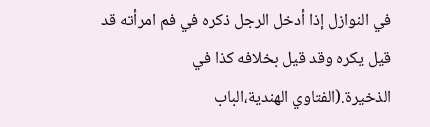في النوازل إذا أدخل الرجل ذكره في فم امرأته قد قيل يكره وقد قيل بخلافه كذا في الذخيرة.(الفتاوي الهندية،الباب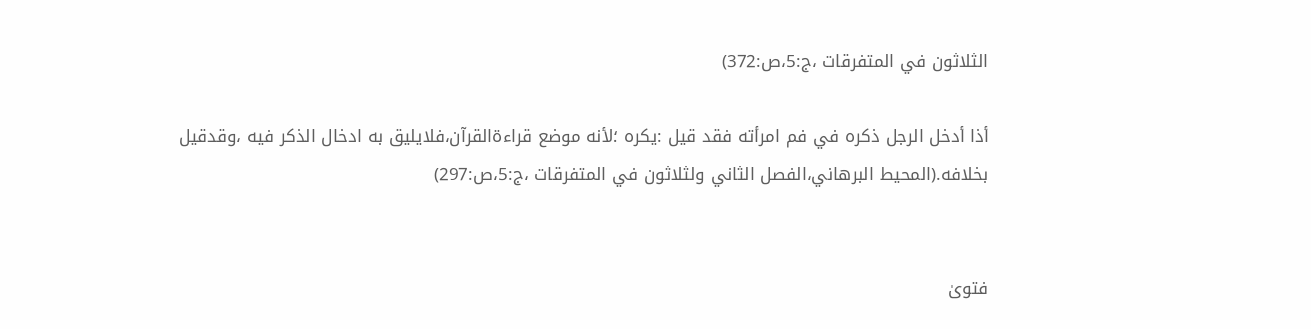الثلاثون في المتفرقات ،ج:5،ص:372)

أذا أدخل الرجل ذكره في فم امرأته فقد قيل :يكره ؛لأنه موضع قراءةالقرآن،فلايليق به ادخال الذكر فيه ،وقدقيل بخلافه.(المحيط البرهاني،الفصل الثاني ولثلاثون في المتفرقات ،ج:5،ص:297)


فتویٰ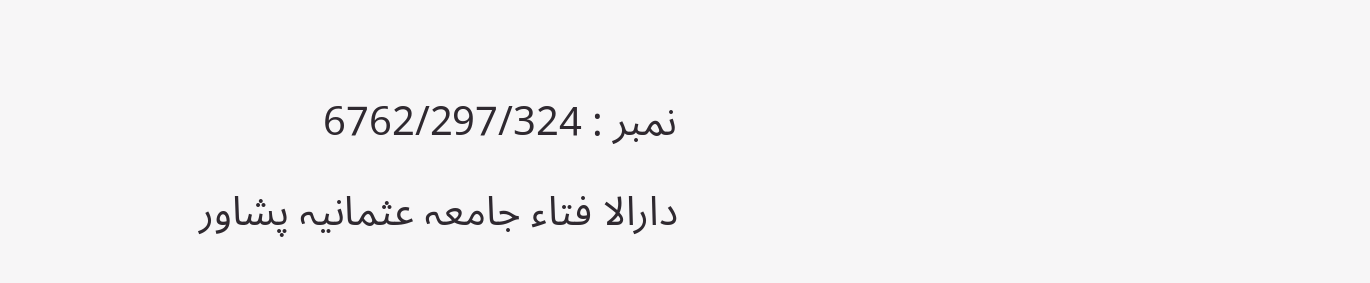نمبر : 6762/297/324

دارالا فتاء جامعہ عثمانیہ پشاور